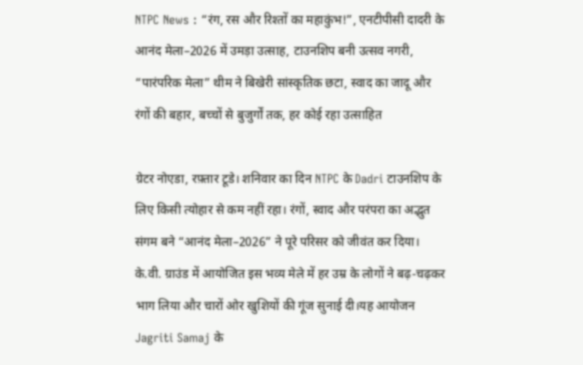NTPC News : “रंग, रस और रिश्तों का महाकुंभ!”, एनटीपीसी दादरी के आनंद मेला–2026 में उमड़ा उत्साह, टाउनशिप बनी उत्सव नगरी, “पारंपरिक मेला” थीम ने बिखेरी सांस्कृतिक छटा, स्वाद का जादू और रंगों की बहार, बच्चों से बुजुर्गों तक, हर कोई रहा उत्साहित

ग्रेटर नोएडा, रफ़्तार टूडे। शनिवार का दिन NTPC के Dadri टाउनशिप के लिए किसी त्योहार से कम नहीं रहा। रंगों, स्वाद और परंपरा का अद्भुत संगम बने “आनंद मेला–2026” ने पूरे परिसर को जीवंत कर दिया। के.वी. ग्राउंड में आयोजित इस भव्य मेले में हर उम्र के लोगों ने बढ़-चढ़कर भाग लिया और चारों ओर खुशियों की गूंज सुनाई दी।यह आयोजन Jagriti Samaj के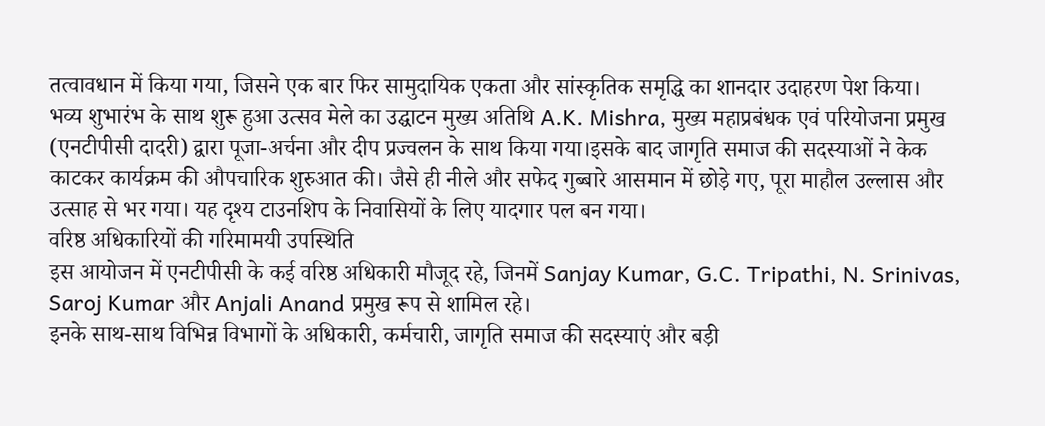तत्वावधान में किया गया, जिसने एक बार फिर सामुदायिक एकता और सांस्कृतिक समृद्धि का शानदार उदाहरण पेश किया।
भव्य शुभारंभ के साथ शुरू हुआ उत्सव मेले का उद्घाटन मुख्य अतिथि A.K. Mishra, मुख्य महाप्रबंधक एवं परियोजना प्रमुख (एनटीपीसी दादरी) द्वारा पूजा-अर्चना और दीप प्रज्वलन के साथ किया गया।इसके बाद जागृति समाज की सदस्याओं ने केक काटकर कार्यक्रम की औपचारिक शुरुआत की। जैसे ही नीले और सफेद गुब्बारे आसमान में छोड़े गए, पूरा माहौल उल्लास और उत्साह से भर गया। यह दृश्य टाउनशिप के निवासियों के लिए यादगार पल बन गया।
वरिष्ठ अधिकारियों की गरिमामयी उपस्थिति
इस आयोजन में एनटीपीसी के कई वरिष्ठ अधिकारी मौजूद रहे, जिनमें Sanjay Kumar, G.C. Tripathi, N. Srinivas, Saroj Kumar और Anjali Anand प्रमुख रूप से शामिल रहे।
इनके साथ-साथ विभिन्न विभागों के अधिकारी, कर्मचारी, जागृति समाज की सदस्याएं और बड़ी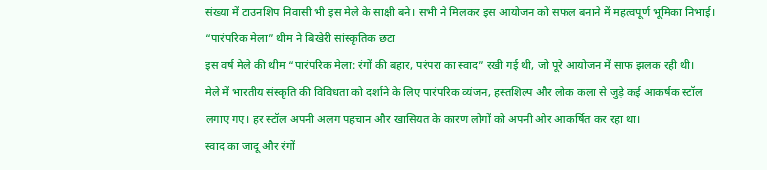संख्या में टाउनशिप निवासी भी इस मेले के साक्षी बने। सभी ने मिलकर इस आयोजन को सफल बनाने में महत्वपूर्ण भूमिका निभाई।
“पारंपरिक मेला” थीम ने बिखेरी सांस्कृतिक छटा
इस वर्ष मेले की थीम “पारंपरिक मेला: रंगों की बहार, परंपरा का स्वाद” रखी गई थी, जो पूरे आयोजन में साफ झलक रही थी।
मेले में भारतीय संस्कृति की विविधता को दर्शाने के लिए पारंपरिक व्यंजन, हस्तशिल्प और लोक कला से जुड़े कई आकर्षक स्टॉल लगाए गए। हर स्टॉल अपनी अलग पहचान और खासियत के कारण लोगों को अपनी ओर आकर्षित कर रहा था।
स्वाद का जादू और रंगों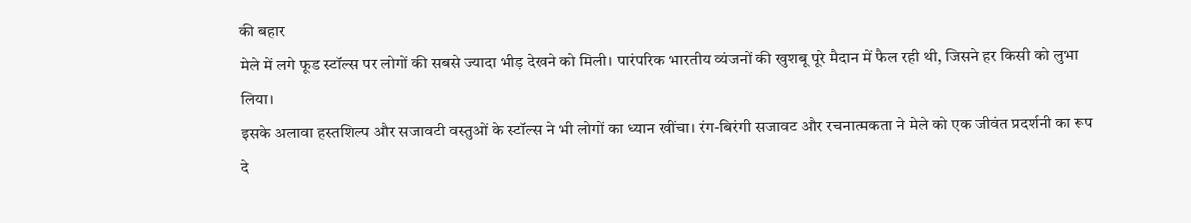की बहार
मेले में लगे फूड स्टॉल्स पर लोगों की सबसे ज्यादा भीड़ देखने को मिली। पारंपरिक भारतीय व्यंजनों की खुशबू पूरे मैदान में फैल रही थी, जिसने हर किसी को लुभा लिया।
इसके अलावा हस्तशिल्प और सजावटी वस्तुओं के स्टॉल्स ने भी लोगों का ध्यान खींचा। रंग-बिरंगी सजावट और रचनात्मकता ने मेले को एक जीवंत प्रदर्शनी का रूप दे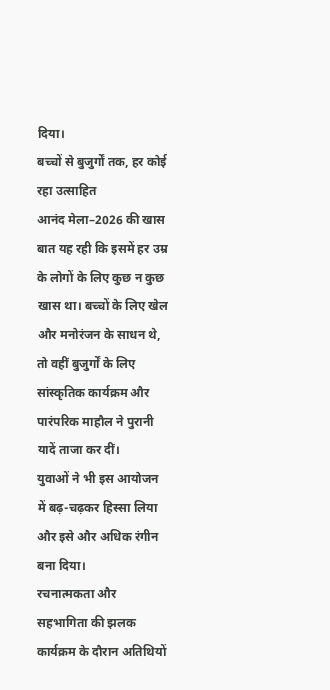दिया।
बच्चों से बुजुर्गों तक, हर कोई रहा उत्साहित
आनंद मेला–2026 की खास बात यह रही कि इसमें हर उम्र के लोगों के लिए कुछ न कुछ खास था। बच्चों के लिए खेल और मनोरंजन के साधन थे, तो वहीं बुजुर्गों के लिए सांस्कृतिक कार्यक्रम और पारंपरिक माहौल ने पुरानी यादें ताजा कर दीं।
युवाओं ने भी इस आयोजन में बढ़-चढ़कर हिस्सा लिया और इसे और अधिक रंगीन बना दिया।
रचनात्मकता और सहभागिता की झलक
कार्यक्रम के दौरान अतिथियों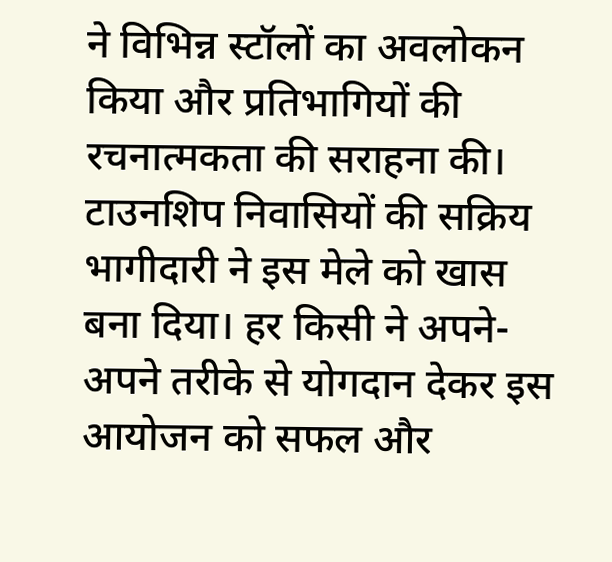ने विभिन्न स्टॉलों का अवलोकन किया और प्रतिभागियों की रचनात्मकता की सराहना की।
टाउनशिप निवासियों की सक्रिय भागीदारी ने इस मेले को खास बना दिया। हर किसी ने अपने-अपने तरीके से योगदान देकर इस आयोजन को सफल और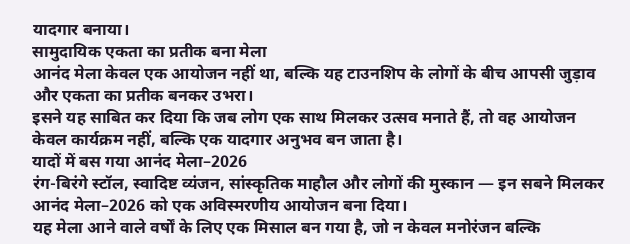यादगार बनाया।
सामुदायिक एकता का प्रतीक बना मेला
आनंद मेला केवल एक आयोजन नहीं था, बल्कि यह टाउनशिप के लोगों के बीच आपसी जुड़ाव और एकता का प्रतीक बनकर उभरा।
इसने यह साबित कर दिया कि जब लोग एक साथ मिलकर उत्सव मनाते हैं, तो वह आयोजन केवल कार्यक्रम नहीं, बल्कि एक यादगार अनुभव बन जाता है।
यादों में बस गया आनंद मेला–2026
रंग-बिरंगे स्टॉल, स्वादिष्ट व्यंजन, सांस्कृतिक माहौल और लोगों की मुस्कान — इन सबने मिलकर आनंद मेला–2026 को एक अविस्मरणीय आयोजन बना दिया।
यह मेला आने वाले वर्षों के लिए एक मिसाल बन गया है, जो न केवल मनोरंजन बल्कि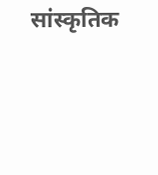सांस्कृतिक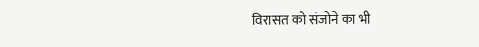विरासत को संजोने का भी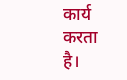कार्य करता है।